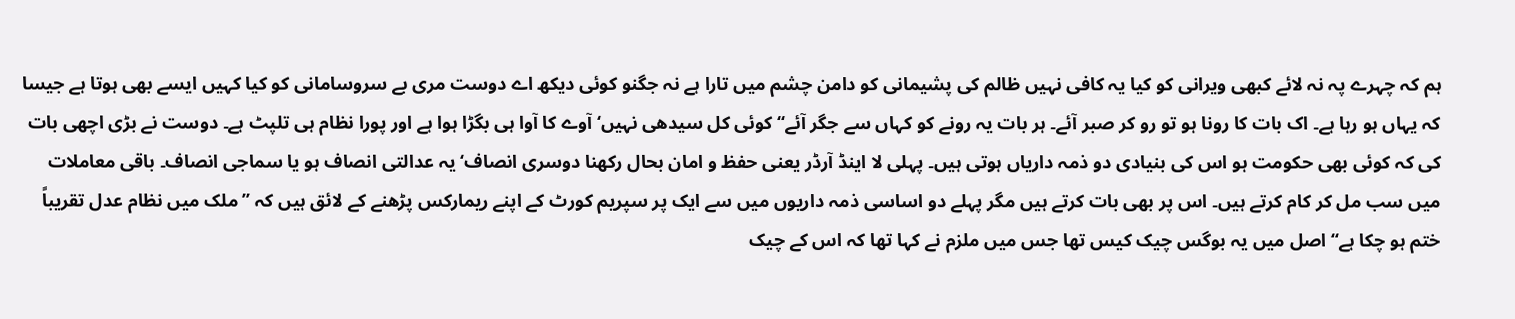ہم کہ چہرے پہ نہ لائے کبھی ویرانی کو کیا یہ کافی نہیں ظالم کی پشیمانی کو دامن چشم میں تارا ہے نہ جگنو کوئی دیکھ اے دوست مری بے سروسامانی کو کیا کہیں ایسے بھی ہوتا ہے جیسا کہ یہاں ہو رہا ہے۔ اک بات کا رونا ہو تو رو کر صبر آئے۔ ہر بات یہ رونے کو کہاں سے جگر آئے‘‘ کوئی کل سیدھی نہیں‘ آوے کا آوا ہی بگڑا ہوا ہے اور پورا نظام ہی تلپٹ ہے۔ دوست نے بڑی اچھی بات کی کہ کوئی بھی حکومت ہو اس کی بنیادی دو ذمہ داریاں ہوتی ہیں۔ پہلی لا اینڈ آرڈر یعنی حفظ و امان بحال رکھنا دوسری انصاف‘ یہ عدالتی انصاف ہو یا سماجی انصاف۔ باقی معاملات میں سب مل کر کام کرتے ہیں۔ اس پر بھی بات کرتے ہیں مگر پہلے دو اساسی ذمہ داریوں میں سے ایک پر سپریم کورٹ کے اپنے ریمارکس پڑھنے کے لائق ہیں کہ ’’ملک میں نظام عدل تقریباً ختم ہو چکا ہے‘‘ اصل میں یہ بوگس چیک کیس تھا جس میں ملزم نے کہا تھا کہ اس کے چیک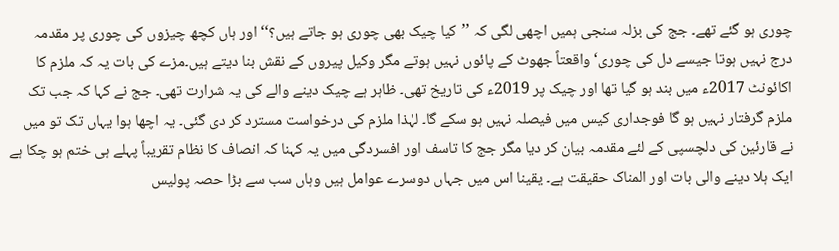چوری ہو گئے تھے۔ جج کی بزلہ سنجی ہمیں اچھی لگی کہ ’’کیا چیک بھی چوری ہو جاتے ہیں؟‘‘ اور ہاں کچھ چیزوں کی چوری پر مقدمہ درج نہیں ہوتا جیسے دل کی چوری‘ واقعتاً جھوٹ کے پائوں نہیں ہوتے مگر وکیل پیروں کے نقش بنا دیتے ہیں۔مزے کی بات یہ کہ ملزم کا اکائونٹ 2017ء میں بند ہو گیا تھا اور چیک پر 2019ء کی تاریخ تھی۔ ظاہر ہے چیک دینے والے کی یہ شرارت تھی۔ جج نے کہا کہ جب تک ملزم گرفتار نہیں ہو گا فوجداری کیس میں فیصلہ نہیں ہو سکے گا۔ لہٰذا ملزم کی درخواست مسترد کر دی گئی۔ یہ اچھا ہوا یہاں تک تو میں نے قارئین کی دلچسپی کے لئے مقدمہ بیان کر دیا مگر جج کا تاسف اور افسردگی میں یہ کہنا کہ انصاف کا نظام تقریباً پہلے ہی ختم ہو چکا ہے ایک ہلا دینے والی بات اور المناک حقیقت ہے۔ یقینا اس میں جہاں دوسرے عوامل ہیں وہاں سب سے بڑا حصہ پولیس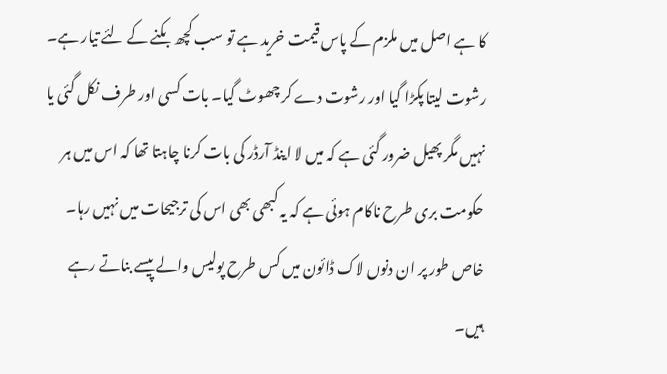کا ہے اصل میں ملزم کے پاس قیمت خرید ہے تو سب کچھ بکنے کے لئے تیار ہے۔ رشوت لیتا پکڑا گیا اور رشوت دے کر چھوٹ گیا۔ بات کسی اور طرف نکل گئی یا نہیں مگر پھیل ضرور گئی ہے کہ میں لا اینڈ آرڈر کی بات کرنا چاہتا تھا کہ اس میں ہر حکومت بری طرح ناکام ہوئی ہے کہ یہ کبھی بھی اس کی ترجیحات میں نہیں رہا۔ خاص طور پر ان دنوں لاک ڈائون میں کس طرح پولیس والے پیسے بناتے رہے ہیں۔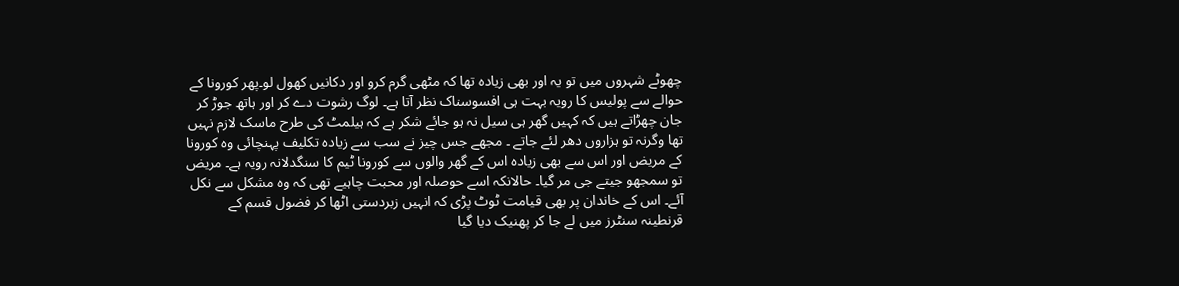چھوٹے شہروں میں تو یہ اور بھی زیادہ تھا کہ مٹھی گرم کرو اور دکانیں کھول لو۔پھر کورونا کے حوالے سے پولیس کا رویہ بہت ہی افسوسناک نظر آتا ہے۔ لوگ رشوت دے کر اور ہاتھ جوڑ کر جان چھڑاتے ہیں کہ کہیں گھر ہی سیل نہ ہو جائے شکر ہے کہ ہیلمٹ کی طرح ماسک لازم نہیں تھا وگرنہ تو ہزاروں دھر لئے جاتے ۔ مجھے جس چیز نے سب سے زیادہ تکلیف پہنچائی وہ کورونا کے مریض اور اس سے بھی زیادہ اس کے گھر والوں سے کورونا ٹیم کا سنگدلانہ رویہ ہے۔ مریض تو سمجھو جیتے جی مر گیا۔ حالانکہ اسے حوصلہ اور محبت چاہیے تھی کہ وہ مشکل سے نکل آئے۔ اس کے خاندان پر بھی قیامت ٹوٹ پڑی کہ انہیں زبردستی اٹھا کر فضول قسم کے قرنطینہ سنٹرز میں لے جا کر پھنیک دیا گیا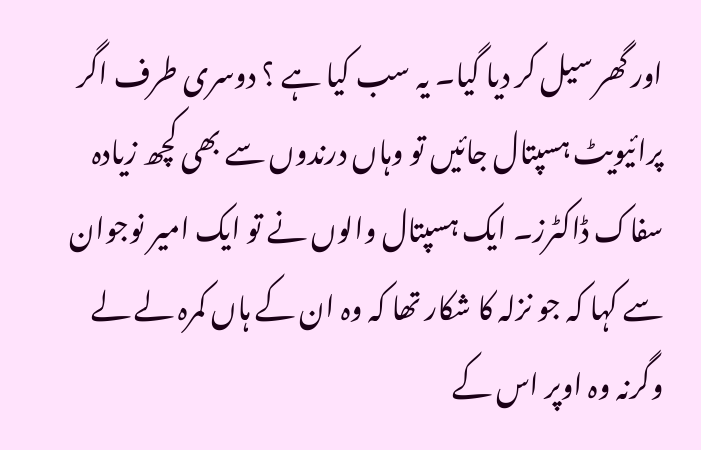اور گھر سیل کر دیا گیا۔ یہ سب کیا ہے ؟ دوسری طرف اگر پرائیویٹ ہسپتال جائیں تو وہاں درندوں سے بھی کچھ زیادہ سفاک ڈاکٹرز۔ ایک ہسپتال والوں نے تو ایک امیر نوجوان سے کہا کہ جو نزلہ کا شکار تھا کہ وہ ان کے ہاں کمرہ لے لے وگرنہ وہ اوپر اس کے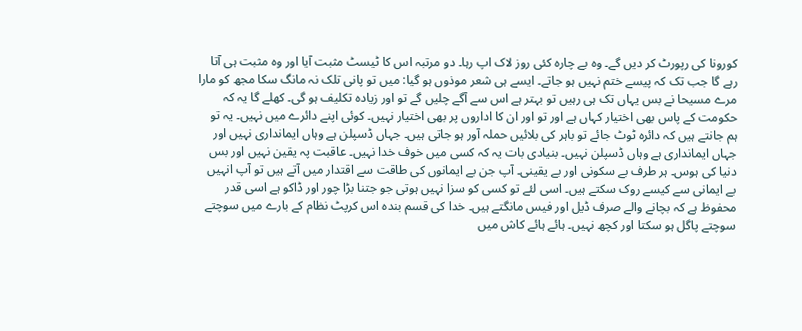کورونا کی رپورٹ کر دیں گے۔ وہ بے چارہ کئی روز لاک اپ رہا۔ دو مرتبہ اس کا ٹیسٹ مثبت آیا اور وہ مثبت ہی آتا رہے گا جب تک کہ پیسے ختم نہیں ہو جاتے۔ ایسے ہی شعر موذوں ہو گیا: میں تو پانی تلک نہ مانگ سکا مجھ کو مارا مرے مسیحا نے بس یہاں تک ہی رہیں تو بہتر ہے اس سے آگے چلیں گے تو اور زیادہ تکلیف ہو گی۔ کھلے گا یہ کہ حکومت کے پاس بھی اختیار کہاں ہے اور تو اور ان کا اداروں پر بھی اختیار نہیں۔ کوئی اپنے دائرے میں نہیں۔ یہ تو ہم جانتے ہیں کہ دائرہ ٹوٹ جائے تو باہر کی بلائیں حملہ آور ہو جاتی ہیں۔ جہاں ڈسپلن ہے وہاں ایمانداری نہیں اور جہاں ایمانداری ہے وہاں ڈسپلن نہیں۔ بنیادی بات یہ کہ کسی میں خوف خدا نہیں۔ عاقبت پہ یقین نہیں اور بس دنیا کی ہوس۔ ہر طرف بے سکونی اور بے یقینی۔ آپ جن بے ایمانوں کی طاقت سے اقتدار میں آتے ہیں تو آپ انہیں بے ایمانی سے کیسے روک سکتے ہیں۔ اسی لئے تو کسی کو سزا نہیں ہوتی جو جتنا بڑا چور اور ڈاکو ہے اسی قدر محفوظ ہے کہ بچانے والے صرف ڈیل اور فیس مانگتے ہیں۔ خدا کی قسم بندہ اس کرپٹ نظام کے بارے میں سوچتے سوچتے پاگل ہو سکتا اور کچھ نہیں۔ ہائے ہائے کاش میں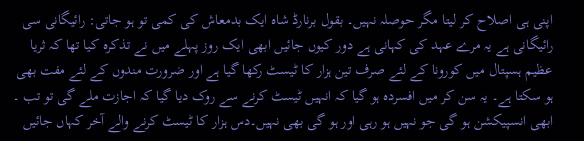اپنی ہی اصلاح کر لیتا مگر حوصلہ نہیں۔ بقول برنارڈ شاہ ایک بدمعاش کی کمی تو ہو جاتی: رائیگانی سی رائیگانی ہے یہ مرے عہد کی کہانی ہے دور کیوں جائیں ابھی ایک روز پہلے میں نے تذکرہ کیا تھا کہ ثریا عظیم ہسپتال میں کورونا کے لئے صرف تین ہزار کا ٹیسٹ رکھا گیا ہے اور ضرورت مندوں کے لئے مفت بھی ہو سکتا ہے۔ یہ سن کر میں افسردہ ہو گیا کہ انہیں ٹیسٹ کرنے سے روک دیا گیا کہ اجازت ملے گی تو تب ۔ ابھی انسپیکشن ہو گی جو نہیں ہو رہی اور ہو گی بھی نہیں۔دس ہزار کا ٹیسٹ کرنے والے آخر کہاں جائیں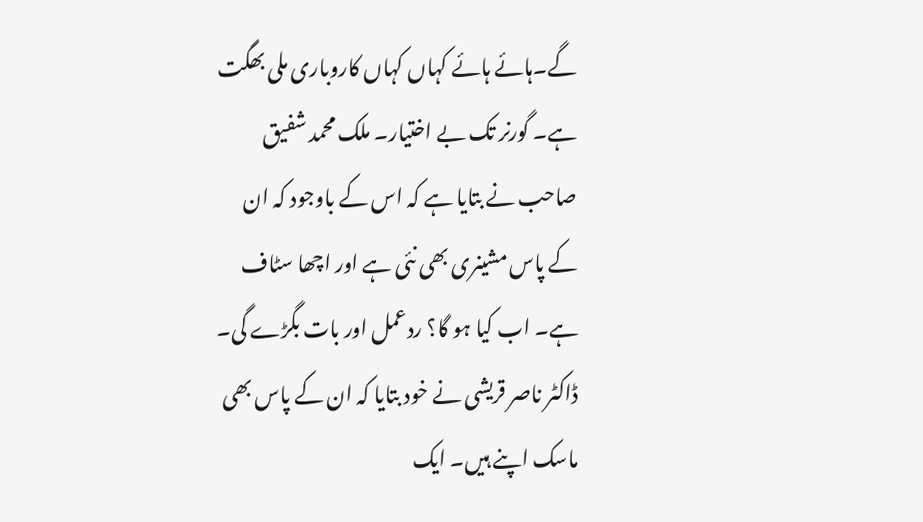گے۔ہائے ہائے کہاں کہاں کاروباری ملی بھگت ہے۔ گورنر تک بے اختیار۔ ملک محمد شفیق صاحب نے بتایا ہے کہ اس کے باوجود کہ ان کے پاس مشینری بھی نئی ہے اور اچھا سٹاف ہے۔ اب کیا ہو گا؟ ردعمل اور بات بگڑے گی۔ ڈاکٹر ناصر قریشی نے خود بتایا کہ ان کے پاس بھی ماسک اپنے ہیں۔ ایک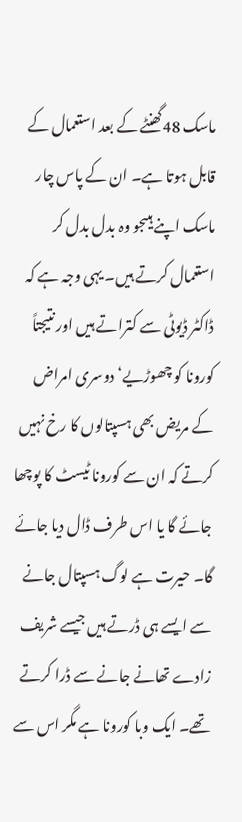ماسک 48گھنٹے کے بعد استعمال کے قابل ہوتا ہے۔ ان کے پاس چار ماسک اپنے ہیںجو وہ بدل بدل کر استعمال کرتے ہیں۔ یہی وجہ ہے کہ ڈاکٹر ڈیوٹی سے کتراتے ہیں اور نتیجتاً کورونا کو چھوڑیے‘ دوسری امراض کے مریض بھی ہسپتالوں کا رخ نہیں کرتے کہ ان سے کورونا ٹیسٹ کا پوچھا جائے گا یا اس طرف ڈال دیا جائے گا۔ حیرت ہے لوگ ہسپتال جانے سے ایسے ہی ڈرتے ہیں جیسے شریف زادے تھانے جانے سے ڈرا کرتے تھے۔ ایک وبا کورونا ہے مگر اس سے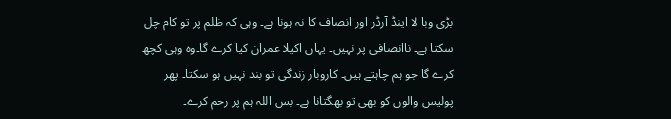بڑی وبا لا اینڈ آرڈر اور انصاف کا نہ ہونا ہے۔ وہی کہ ظلم پر تو کام چل سکتا ہے۔ ناانصافی پر نہیں۔ یہاں اکیلا عمران کیا کرے گا۔وہ وہی کچھ کرے گا جو ہم چاہتے ہیں۔ کاروبار زندگی تو بند نہیں ہو سکتا۔ پھر پولیس والوں کو بھی تو بھگتانا ہے۔ بس اللہ ہم پر رحم کرے۔